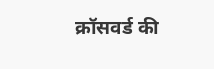क्रॉसवर्ड की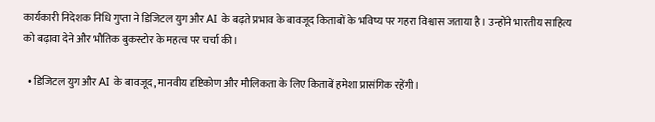कार्यकारी निदेशक निधि गुप्ता ने डिजिटल युग और AI के बढ़ते प्रभाव के बावजूद किताबों के भविष्य पर गहरा विश्वास जताया है। उन्होंने भारतीय साहित्य को बढ़ावा देने और भौतिक बुकस्टोर के महत्व पर चर्चा की।

  • डिजिटल युग और AI के बावजूद, मानवीय दृष्टिकोण और मौलिकता के लिए किताबें हमेशा प्रासंगिक रहेंगी।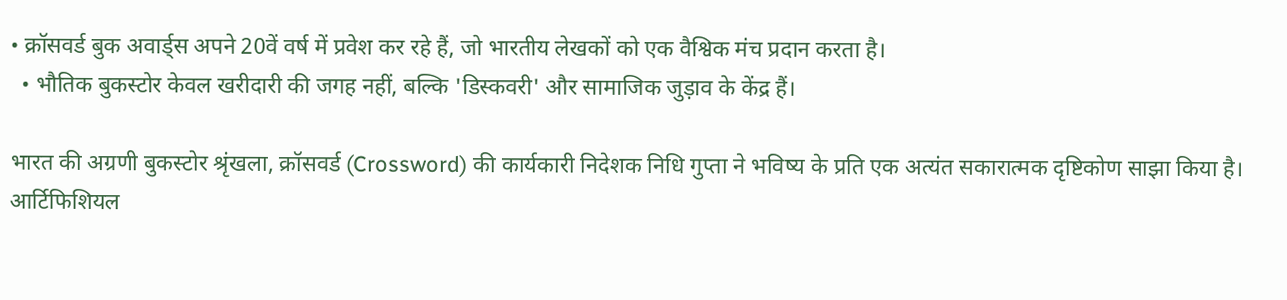• क्रॉसवर्ड बुक अवार्ड्स अपने 20वें वर्ष में प्रवेश कर रहे हैं, जो भारतीय लेखकों को एक वैश्विक मंच प्रदान करता है।
  • भौतिक बुकस्टोर केवल खरीदारी की जगह नहीं, बल्कि 'डिस्कवरी' और सामाजिक जुड़ाव के केंद्र हैं।

भारत की अग्रणी बुकस्टोर श्रृंखला, क्रॉसवर्ड (Crossword) की कार्यकारी निदेशक निधि गुप्ता ने भविष्य के प्रति एक अत्यंत सकारात्मक दृष्टिकोण साझा किया है। आर्टिफिशियल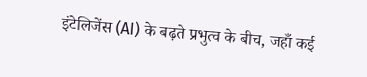इंटेलिजेंस (AI) के बढ़ते प्रभुत्व के बीच, जहाँ कई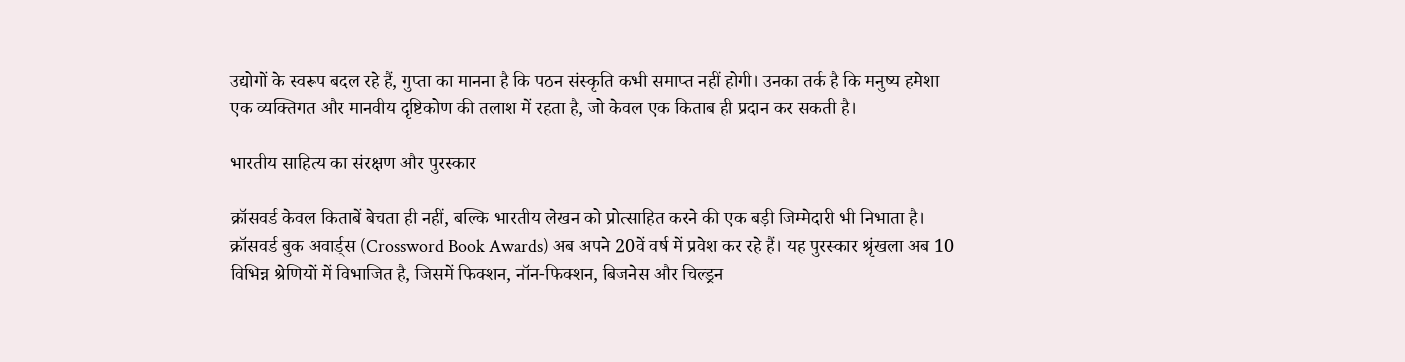उद्योगों के स्वरूप बदल रहे हैं, गुप्ता का मानना है कि पठन संस्कृति कभी समाप्त नहीं होगी। उनका तर्क है कि मनुष्य हमेशा एक व्यक्तिगत और मानवीय दृष्टिकोण की तलाश में रहता है, जो केवल एक किताब ही प्रदान कर सकती है।

भारतीय साहित्य का संरक्षण और पुरस्कार

क्रॉसवर्ड केवल किताबें बेचता ही नहीं, बल्कि भारतीय लेखन को प्रोत्साहित करने की एक बड़ी जिम्मेदारी भी निभाता है। क्रॉसवर्ड बुक अवार्ड्स (Crossword Book Awards) अब अपने 20वें वर्ष में प्रवेश कर रहे हैं। यह पुरस्कार श्रृंखला अब 10 विभिन्न श्रेणियों में विभाजित है, जिसमें फिक्शन, नॉन-फिक्शन, बिजनेस और चिल्ड्रन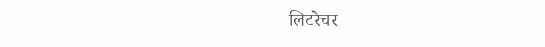लिटरेचर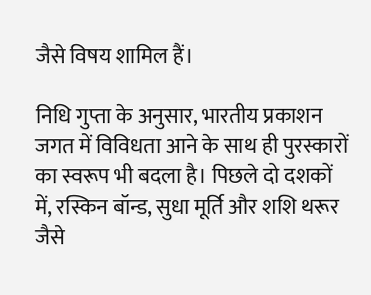जैसे विषय शामिल हैं।

निधि गुप्ता के अनुसार, भारतीय प्रकाशन जगत में विविधता आने के साथ ही पुरस्कारों का स्वरूप भी बदला है। पिछले दो दशकों में, रस्किन बॉन्ड, सुधा मूर्ति और शशि थरूर जैसे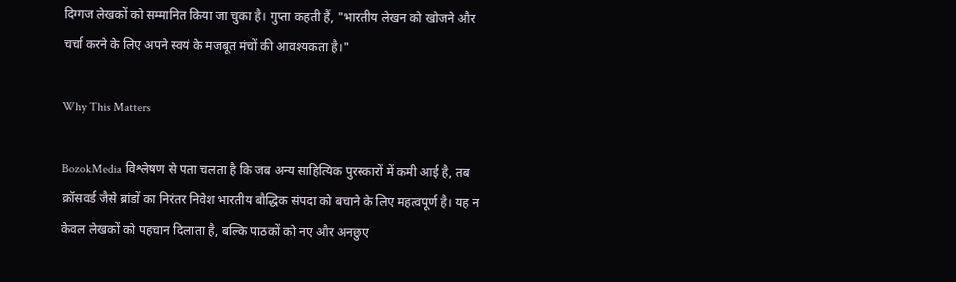दिग्गज लेखकों को सम्मानित किया जा चुका है। गुप्ता कहती हैं, "भारतीय लेखन को खोजने और चर्चा करने के लिए अपने स्वयं के मजबूत मंचों की आवश्यकता है।"

Why This Matters

BozokMedia विश्लेषण से पता चलता है कि जब अन्य साहित्यिक पुरस्कारों में कमी आई है, तब क्रॉसवर्ड जैसे ब्रांडों का निरंतर निवेश भारतीय बौद्धिक संपदा को बचाने के लिए महत्वपूर्ण है। यह न केवल लेखकों को पहचान दिलाता है, बल्कि पाठकों को नए और अनछुए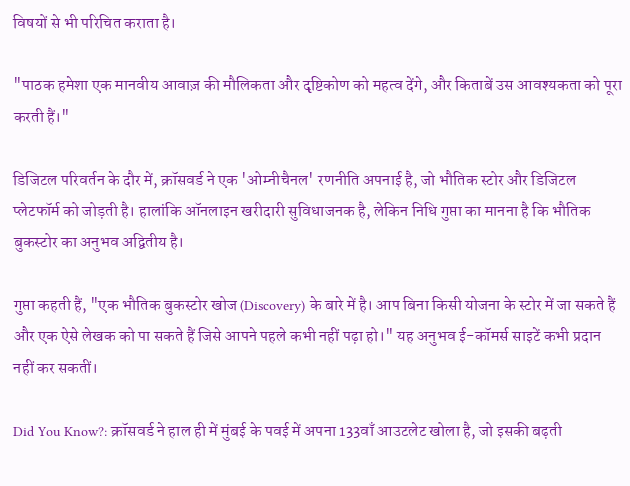विषयों से भी परिचित कराता है।

"पाठक हमेशा एक मानवीय आवाज़ की मौलिकता और दृष्टिकोण को महत्व देंगे, और किताबें उस आवश्यकता को पूरा करती हैं।"

डिजिटल परिवर्तन के दौर में, क्रॉसवर्ड ने एक 'ओम्नीचैनल' रणनीति अपनाई है, जो भौतिक स्टोर और डिजिटल प्लेटफॉर्म को जोड़ती है। हालांकि ऑनलाइन खरीदारी सुविधाजनक है, लेकिन निधि गुप्ता का मानना है कि भौतिक बुकस्टोर का अनुभव अद्वितीय है।

गुप्ता कहती हैं, "एक भौतिक बुकस्टोर खोज (Discovery) के बारे में है। आप बिना किसी योजना के स्टोर में जा सकते हैं और एक ऐसे लेखक को पा सकते हैं जिसे आपने पहले कभी नहीं पढ़ा हो।" यह अनुभव ई-कॉमर्स साइटें कभी प्रदान नहीं कर सकतीं।

Did You Know?: क्रॉसवर्ड ने हाल ही में मुंबई के पवई में अपना 133वाँ आउटलेट खोला है, जो इसकी बढ़ती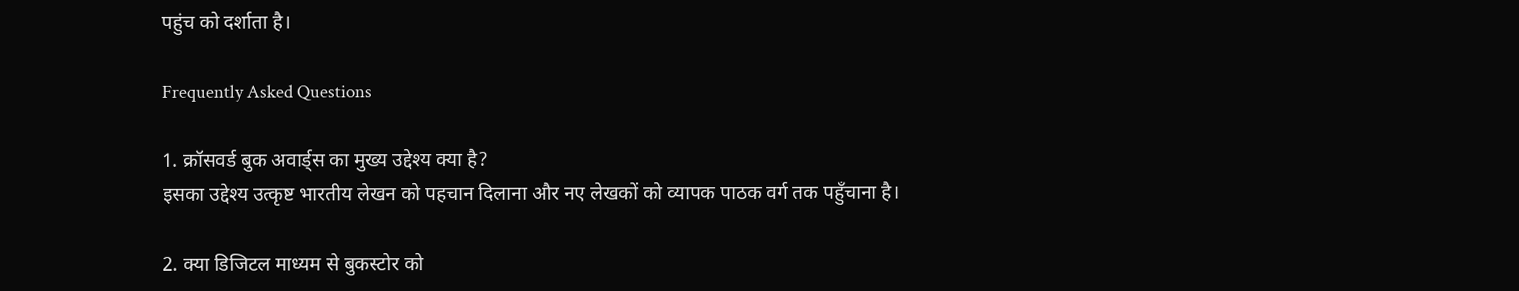पहुंच को दर्शाता है।

Frequently Asked Questions

1. क्रॉसवर्ड बुक अवार्ड्स का मुख्य उद्देश्य क्या है?
इसका उद्देश्य उत्कृष्ट भारतीय लेखन को पहचान दिलाना और नए लेखकों को व्यापक पाठक वर्ग तक पहुँचाना है।

2. क्या डिजिटल माध्यम से बुकस्टोर को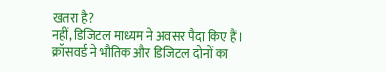खतरा है?
नहीं, डिजिटल माध्यम ने अवसर पैदा किए हैं। क्रॉसवर्ड ने भौतिक और डिजिटल दोनों का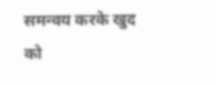समन्वय करके खुद को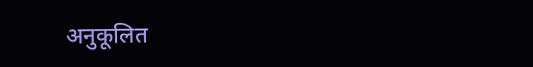अनुकूलित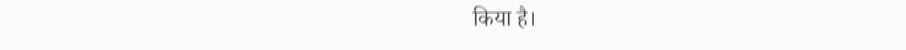किया है।